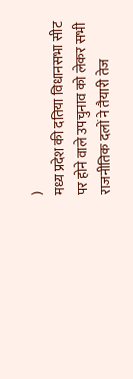)
मध्य प्रदेश की दतिया विधानसभा सीट पर होने वाले उपचुनाव को लेकर सभी राजनीतिक दलों ने तैयारी तेज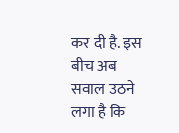कर दी है. इस बीच अब सवाल उठने लगा है कि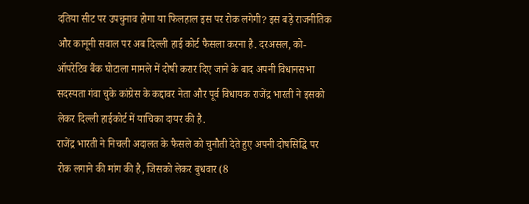दतिया सीट पर उपचुनाव होगा या फिलहाल इस पर रोक लगेगी? इस बड़े राजनीतिक और कानूनी सवाल पर अब दिल्ली हाई कोर्ट फैसला करना है. दरअसल, को-ऑपरेटिव बैंक घोटाला मामले में दोषी करार दिए जाने के बाद अपनी विधानसभा सदस्यता गंवा चुके कांग्रेस के कद्दावर नेता और पूर्व विधायक राजेंद्र भारती ने इसको लेकर दिल्ली हाईकोर्ट में याचिका दायर की है.
राजेंद्र भारती ने निचली अदालत के फैसले को चुनौती देते हुए अपनी दोषसिद्धि पर रोक लगाने की मांग की है, जिसको लेकर बुधवार (8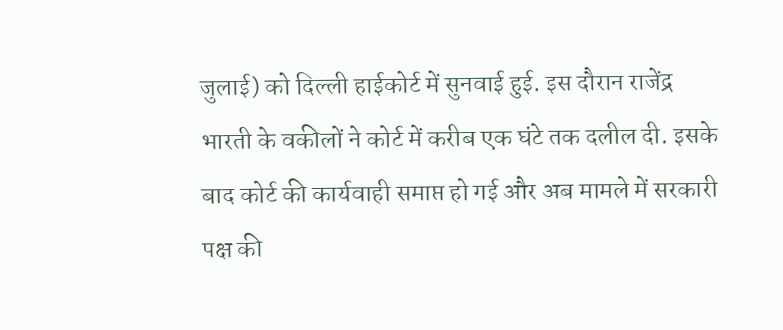जुलाई) को दिल्ली हाईकोर्ट में सुनवाई हुई. इस दौरान राजेंद्र भारती के वकीलों ने कोर्ट में करीब एक घंटे तक दलील दी. इसके बाद कोर्ट की कार्यवाही समाप्त हो गई और अब मामले में सरकारी पक्ष की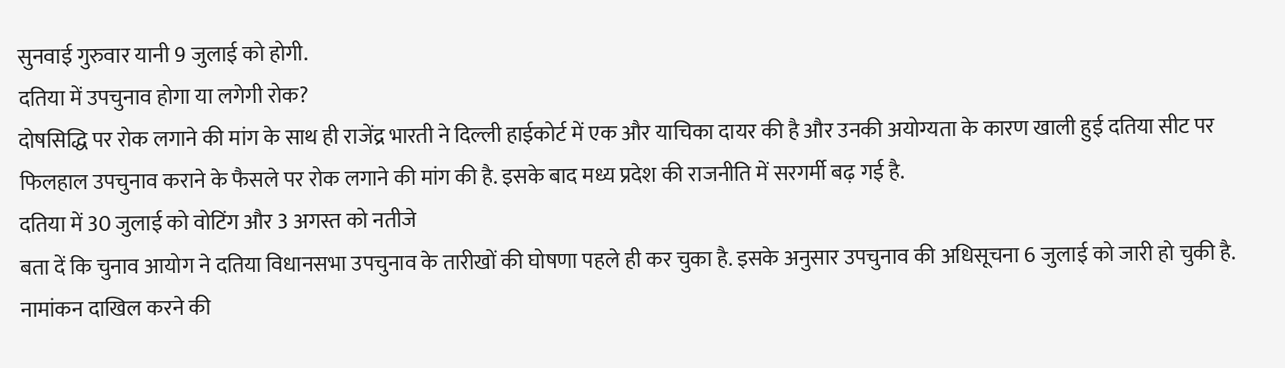सुनवाई गुरुवार यानी 9 जुलाई को होगी.
दतिया में उपचुनाव होगा या लगेगी रोक?
दोषसिद्धि पर रोक लगाने की मांग के साथ ही राजेंद्र भारती ने दिल्ली हाईकोर्ट में एक और याचिका दायर की है और उनकी अयोग्यता के कारण खाली हुई दतिया सीट पर फिलहाल उपचुनाव कराने के फैसले पर रोक लगाने की मांग की है. इसके बाद मध्य प्रदेश की राजनीति में सरगर्मी बढ़ गई है.
दतिया में 30 जुलाई को वोटिंग और 3 अगस्त को नतीजे
बता दें कि चुनाव आयोग ने दतिया विधानसभा उपचुनाव के तारीखों की घोषणा पहले ही कर चुका है. इसके अनुसार उपचुनाव की अधिसूचना 6 जुलाई को जारी हो चुकी है. नामांकन दाखिल करने की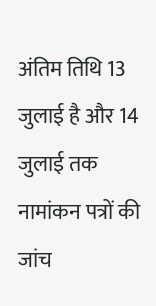अंतिम तिथि 13 जुलाई है और 14 जुलाई तक नामांकन पत्रों की जांच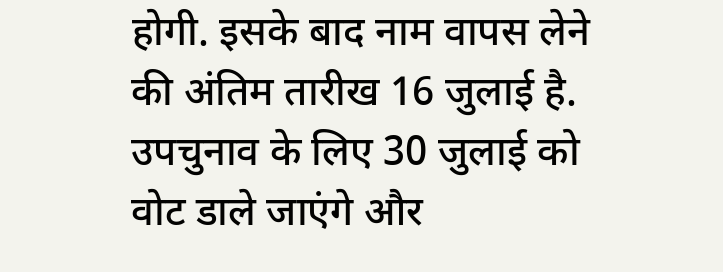होगी. इसके बाद नाम वापस लेने की अंतिम तारीख 16 जुलाई है. उपचुनाव के लिए 30 जुलाई को वोट डाले जाएंगे और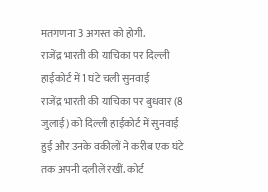मतगणना 3 अगस्त को होगी.
राजेंद्र भारती की याचिका पर दिल्ली हाईकोर्ट में 1 घंटे चली सुनवाई
राजेंद्र भारती की याचिका पर बुधवार (8 जुलाई) को दिल्ली हाईकोर्ट में सुनवाई हुई और उनके वकीलों ने करीब एक घंटे तक अपनी दलीलें रखीं. कोर्ट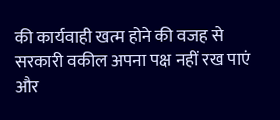की कार्यवाही खत्म होने की वजह से सरकारी वकील अपना पक्ष नहीं रख पाएं और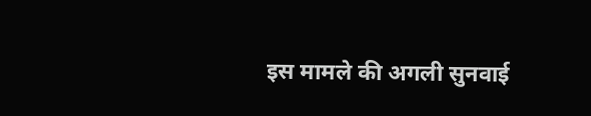इस मामले की अगली सुनवाई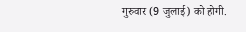गुरुवार (9 जुलाई) को होगी.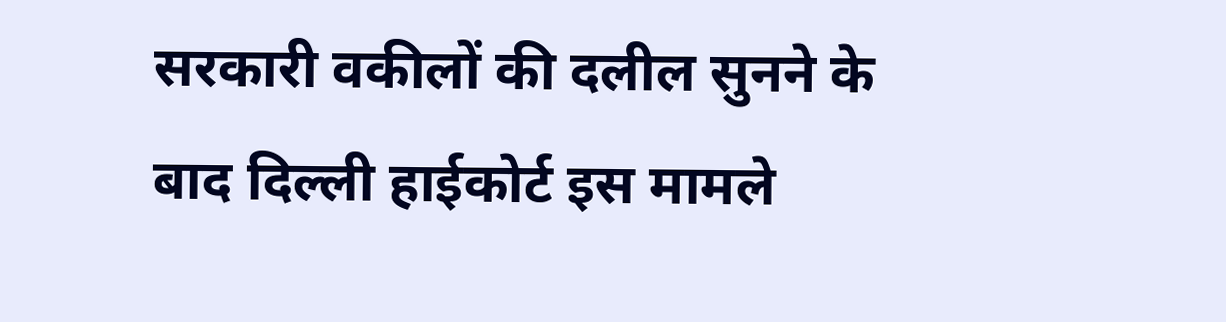सरकारी वकीलों की दलील सुनने के बाद दिल्ली हाईकोर्ट इस मामले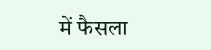में फैसला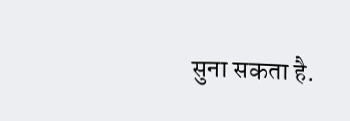सुना सकता है.